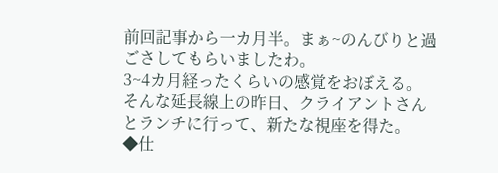前回記事から一カ月半。まぁ~のんびりと過ごさしてもらいましたわ。
3~4カ月経ったくらいの感覚をおぼえる。
そんな延長線上の昨日、クライアントさんとランチに行って、新たな視座を得た。
◆仕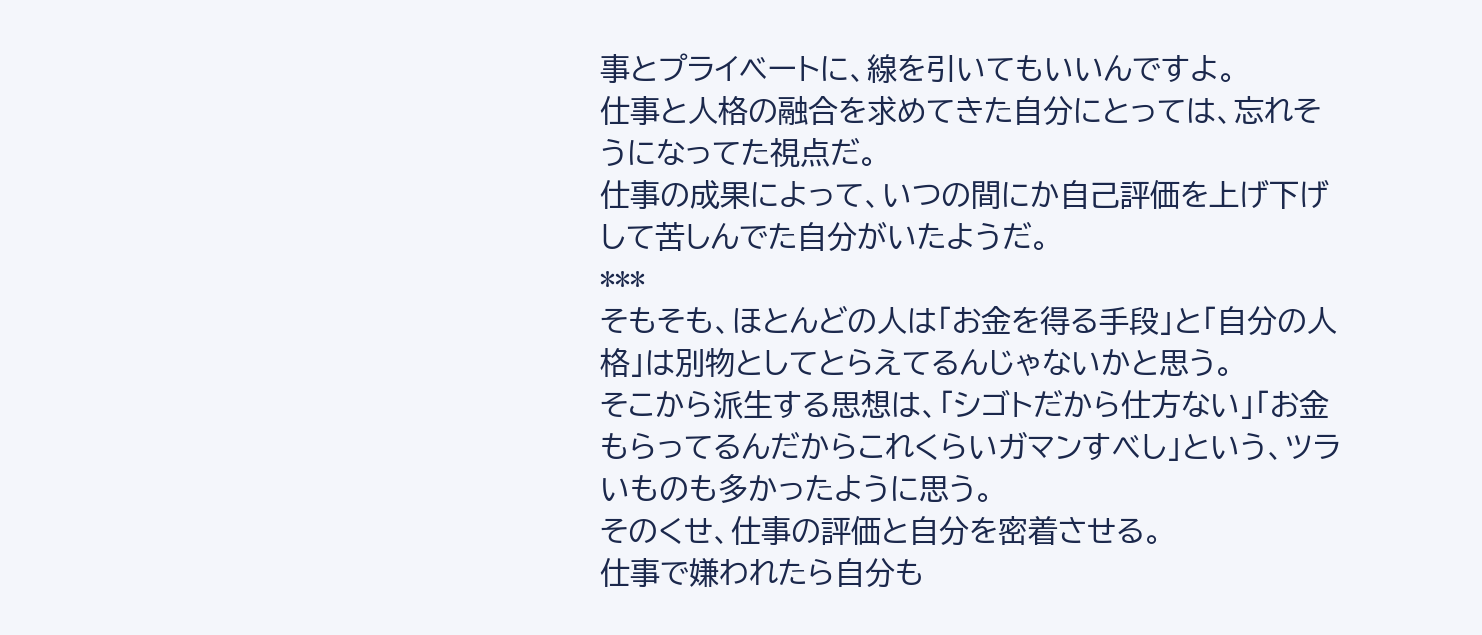事とプライベートに、線を引いてもいいんですよ。
仕事と人格の融合を求めてきた自分にとっては、忘れそうになってた視点だ。
仕事の成果によって、いつの間にか自己評価を上げ下げして苦しんでた自分がいたようだ。
***
そもそも、ほとんどの人は「お金を得る手段」と「自分の人格」は別物としてとらえてるんじゃないかと思う。
そこから派生する思想は、「シゴトだから仕方ない」「お金もらってるんだからこれくらいガマンすべし」という、ツラいものも多かったように思う。
そのくせ、仕事の評価と自分を密着させる。
仕事で嫌われたら自分も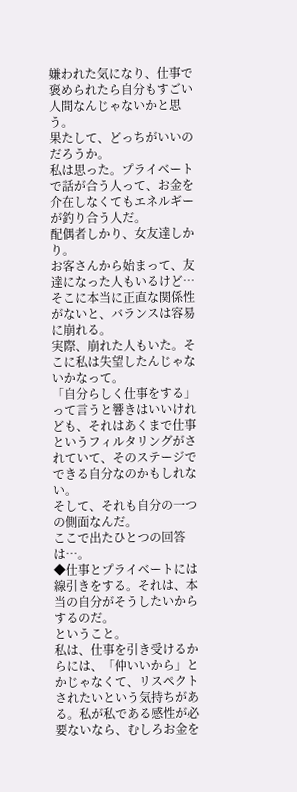嫌われた気になり、仕事で褒められたら自分もすごい人間なんじゃないかと思う。
果たして、どっちがいいのだろうか。
私は思った。プライベートで話が合う人って、お金を介在しなくてもエネルギーが釣り合う人だ。
配偶者しかり、女友達しかり。
お客さんから始まって、友達になった人もいるけど…そこに本当に正直な関係性がないと、バランスは容易に崩れる。
実際、崩れた人もいた。そこに私は失望したんじゃないかなって。
「自分らしく仕事をする」って言うと響きはいいけれども、それはあくまで仕事というフィルタリングがされていて、そのステージでできる自分なのかもしれない。
そして、それも自分の一つの側面なんだ。
ここで出たひとつの回答は…。
◆仕事とプライベートには線引きをする。それは、本当の自分がそうしたいからするのだ。
ということ。
私は、仕事を引き受けるからには、「仲いいから」とかじゃなくて、リスペクトされたいという気持ちがある。私が私である感性が必要ないなら、むしろお金を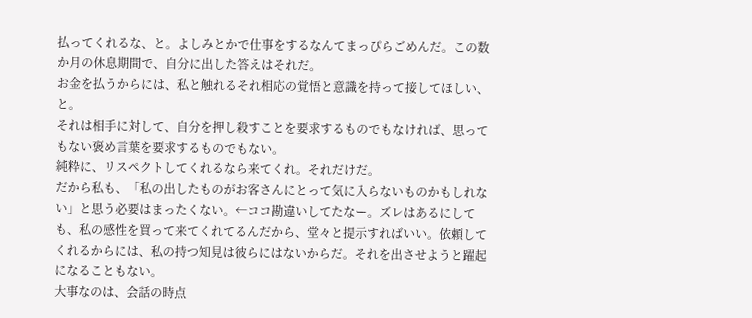払ってくれるな、と。よしみとかで仕事をするなんてまっぴらごめんだ。この数か月の休息期間で、自分に出した答えはそれだ。
お金を払うからには、私と触れるそれ相応の覚悟と意識を持って接してほしい、と。
それは相手に対して、自分を押し殺すことを要求するものでもなければ、思ってもない褒め言葉を要求するものでもない。
純粋に、リスペクトしてくれるなら来てくれ。それだけだ。
だから私も、「私の出したものがお客さんにとって気に入らないものかもしれない」と思う必要はまったくない。←ココ勘違いしてたなー。ズレはあるにしても、私の感性を買って来てくれてるんだから、堂々と提示すればいい。依頼してくれるからには、私の持つ知見は彼らにはないからだ。それを出させようと躍起になることもない。
大事なのは、会話の時点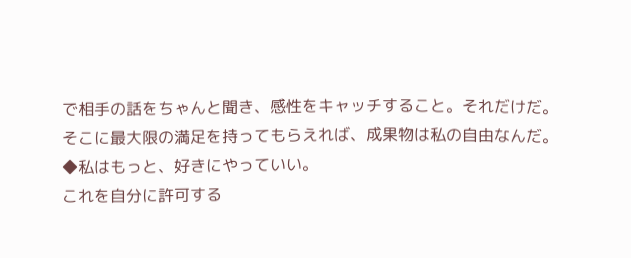で相手の話をちゃんと聞き、感性をキャッチすること。それだけだ。
そこに最大限の満足を持ってもらえれば、成果物は私の自由なんだ。
◆私はもっと、好きにやっていい。
これを自分に許可する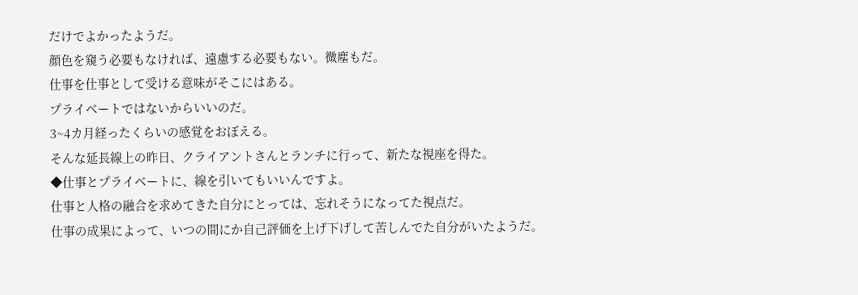だけでよかったようだ。
顔色を窺う必要もなければ、遠慮する必要もない。微塵もだ。
仕事を仕事として受ける意味がそこにはある。
プライベートではないからいいのだ。
3~4カ月経ったくらいの感覚をおぼえる。
そんな延長線上の昨日、クライアントさんとランチに行って、新たな視座を得た。
◆仕事とプライベートに、線を引いてもいいんですよ。
仕事と人格の融合を求めてきた自分にとっては、忘れそうになってた視点だ。
仕事の成果によって、いつの間にか自己評価を上げ下げして苦しんでた自分がいたようだ。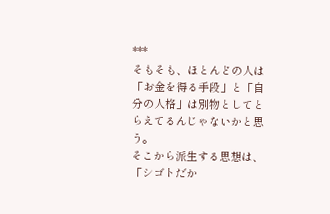***
そもそも、ほとんどの人は「お金を得る手段」と「自分の人格」は別物としてとらえてるんじゃないかと思う。
そこから派生する思想は、「シゴトだか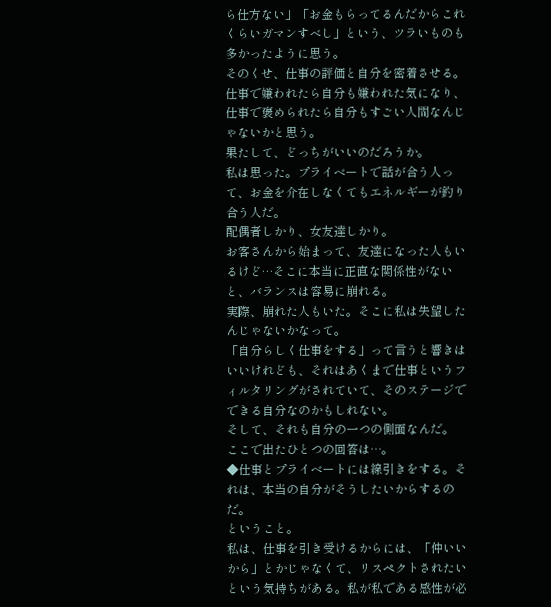ら仕方ない」「お金もらってるんだからこれくらいガマンすべし」という、ツラいものも多かったように思う。
そのくせ、仕事の評価と自分を密着させる。
仕事で嫌われたら自分も嫌われた気になり、仕事で褒められたら自分もすごい人間なんじゃないかと思う。
果たして、どっちがいいのだろうか。
私は思った。プライベートで話が合う人って、お金を介在しなくてもエネルギーが釣り合う人だ。
配偶者しかり、女友達しかり。
お客さんから始まって、友達になった人もいるけど…そこに本当に正直な関係性がないと、バランスは容易に崩れる。
実際、崩れた人もいた。そこに私は失望したんじゃないかなって。
「自分らしく仕事をする」って言うと響きはいいけれども、それはあくまで仕事というフィルタリングがされていて、そのステージでできる自分なのかもしれない。
そして、それも自分の一つの側面なんだ。
ここで出たひとつの回答は…。
◆仕事とプライベートには線引きをする。それは、本当の自分がそうしたいからするのだ。
ということ。
私は、仕事を引き受けるからには、「仲いいから」とかじゃなくて、リスペクトされたいという気持ちがある。私が私である感性が必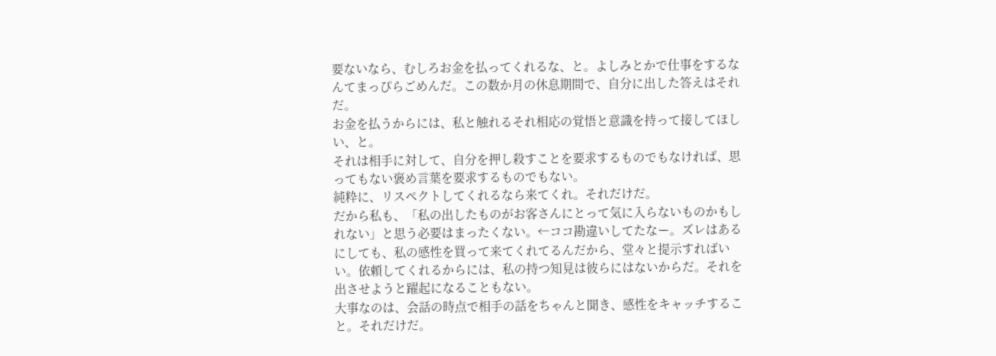要ないなら、むしろお金を払ってくれるな、と。よしみとかで仕事をするなんてまっぴらごめんだ。この数か月の休息期間で、自分に出した答えはそれだ。
お金を払うからには、私と触れるそれ相応の覚悟と意識を持って接してほしい、と。
それは相手に対して、自分を押し殺すことを要求するものでもなければ、思ってもない褒め言葉を要求するものでもない。
純粋に、リスペクトしてくれるなら来てくれ。それだけだ。
だから私も、「私の出したものがお客さんにとって気に入らないものかもしれない」と思う必要はまったくない。←ココ勘違いしてたなー。ズレはあるにしても、私の感性を買って来てくれてるんだから、堂々と提示すればいい。依頼してくれるからには、私の持つ知見は彼らにはないからだ。それを出させようと躍起になることもない。
大事なのは、会話の時点で相手の話をちゃんと聞き、感性をキャッチすること。それだけだ。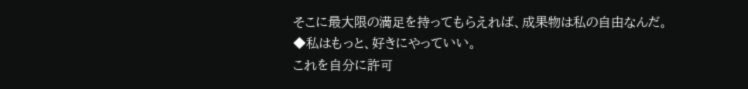そこに最大限の満足を持ってもらえれば、成果物は私の自由なんだ。
◆私はもっと、好きにやっていい。
これを自分に許可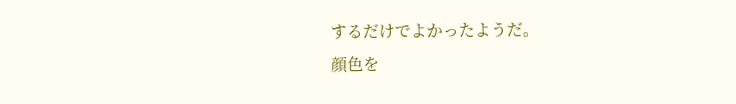するだけでよかったようだ。
顔色を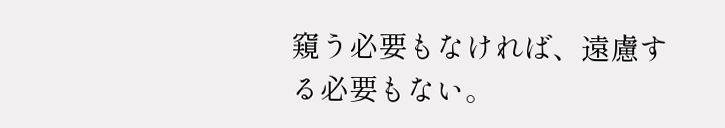窺う必要もなければ、遠慮する必要もない。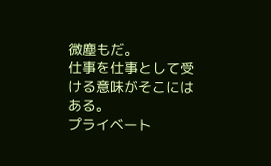微塵もだ。
仕事を仕事として受ける意味がそこにはある。
プライベート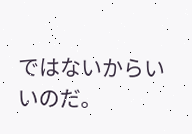ではないからいいのだ。